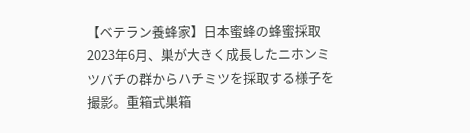【ベテラン養蜂家】日本蜜蜂の蜂蜜採取
2023年6月、巣が大きく成長したニホンミツバチの群からハチミツを採取する様子を撮影。重箱式巣箱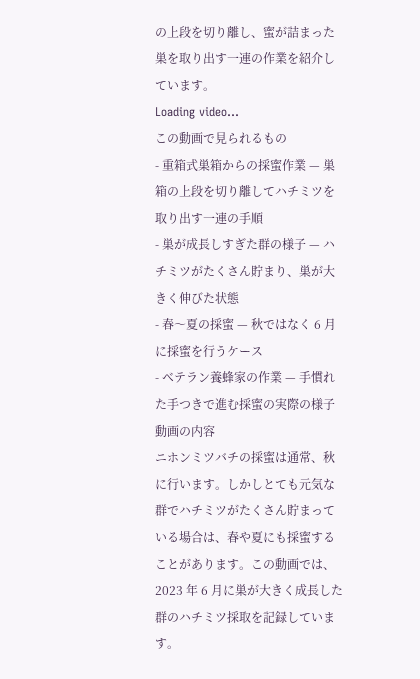の上段を切り離し、蜜が詰まった巣を取り出す一連の作業を紹介しています。
Loading video...
この動画で見られるもの
- 重箱式巣箱からの採蜜作業 — 巣箱の上段を切り離してハチミツを取り出す一連の手順
- 巣が成長しすぎた群の様子 — ハチミツがたくさん貯まり、巣が大きく伸びた状態
- 春〜夏の採蜜 — 秋ではなく 6 月に採蜜を行うケース
- ベテラン養蜂家の作業 — 手慣れた手つきで進む採蜜の実際の様子
動画の内容
ニホンミツバチの採蜜は通常、秋に行います。しかしとても元気な群でハチミツがたくさん貯まっている場合は、春や夏にも採蜜することがあります。この動画では、2023 年 6 月に巣が大きく成長した群のハチミツ採取を記録しています。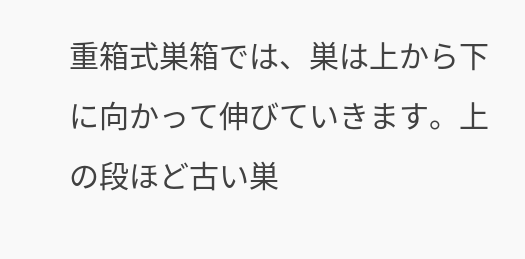重箱式巣箱では、巣は上から下に向かって伸びていきます。上の段ほど古い巣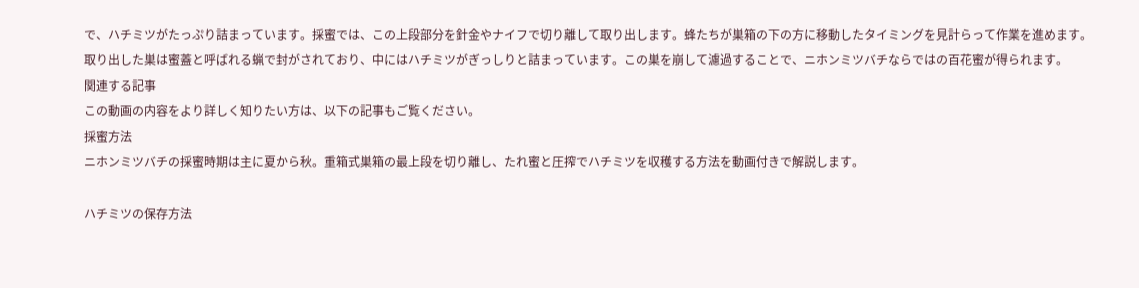で、ハチミツがたっぷり詰まっています。採蜜では、この上段部分を針金やナイフで切り離して取り出します。蜂たちが巣箱の下の方に移動したタイミングを見計らって作業を進めます。
取り出した巣は蜜蓋と呼ばれる蝋で封がされており、中にはハチミツがぎっしりと詰まっています。この巣を崩して濾過することで、ニホンミツバチならではの百花蜜が得られます。
関連する記事
この動画の内容をより詳しく知りたい方は、以下の記事もご覧ください。
採蜜方法
ニホンミツバチの採蜜時期は主に夏から秋。重箱式巣箱の最上段を切り離し、たれ蜜と圧搾でハチミツを収穫する方法を動画付きで解説します。

ハチミツの保存方法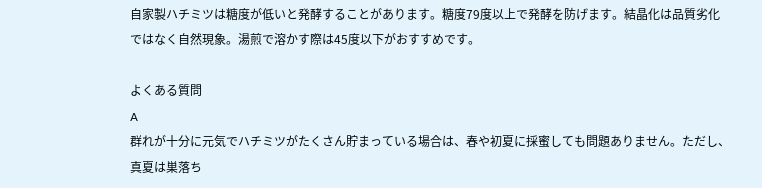自家製ハチミツは糖度が低いと発酵することがあります。糖度79度以上で発酵を防げます。結晶化は品質劣化ではなく自然現象。湯煎で溶かす際は45度以下がおすすめです。

よくある質問
A
群れが十分に元気でハチミツがたくさん貯まっている場合は、春や初夏に採蜜しても問題ありません。ただし、真夏は巣落ち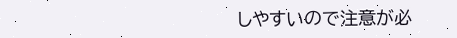しやすいので注意が必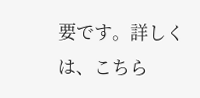要です。詳しくは、こちら